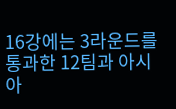16강에는 3라운드를 통과한 12팀과 아시아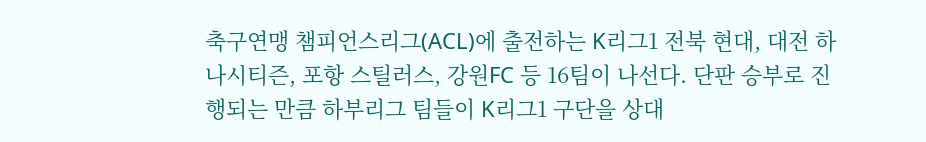축구연맹 챔피언스리그(ACL)에 출전하는 K리그1 전북 현대, 대전 하나시티즌, 포항 스틸러스, 강원FC 등 16팀이 나선다. 단판 승부로 진행되는 만큼 하부리그 팀들이 K리그1 구단을 상대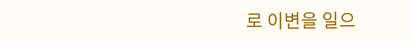로 이변을 일으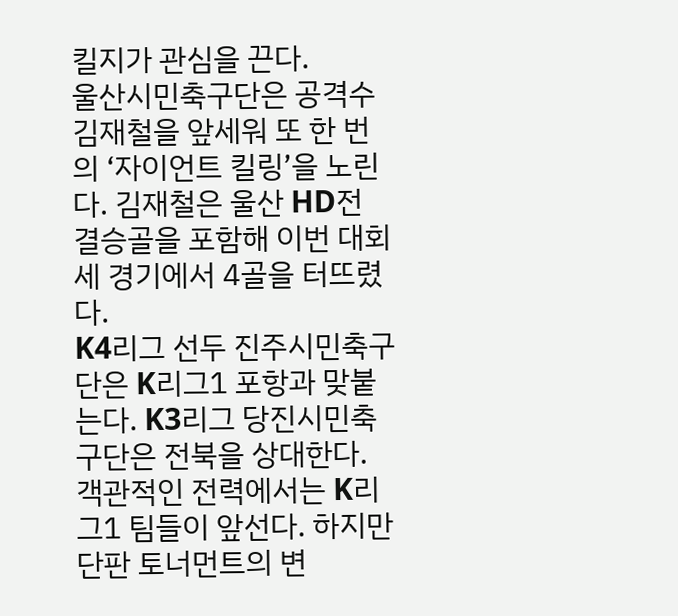킬지가 관심을 끈다.
울산시민축구단은 공격수 김재철을 앞세워 또 한 번의 ‘자이언트 킬링’을 노린다. 김재철은 울산 HD전 결승골을 포함해 이번 대회 세 경기에서 4골을 터뜨렸다.
K4리그 선두 진주시민축구단은 K리그1 포항과 맞붙는다. K3리그 당진시민축구단은 전북을 상대한다. 객관적인 전력에서는 K리그1 팀들이 앞선다. 하지만 단판 토너먼트의 변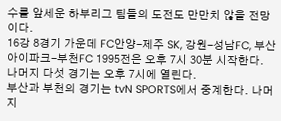수를 앞세운 하부리그 팀들의 도전도 만만치 않을 전망이다.
16강 8경기 가운데 FC안양-제주 SK, 강원-성남FC, 부산 아이파크-부천FC 1995전은 오후 7시 30분 시작한다. 나머지 다섯 경기는 오후 7시에 열린다.
부산과 부천의 경기는 tvN SPORTS에서 중계한다. 나머지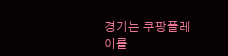경기는 쿠팡플레이를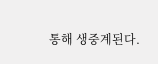통해 생중계된다.